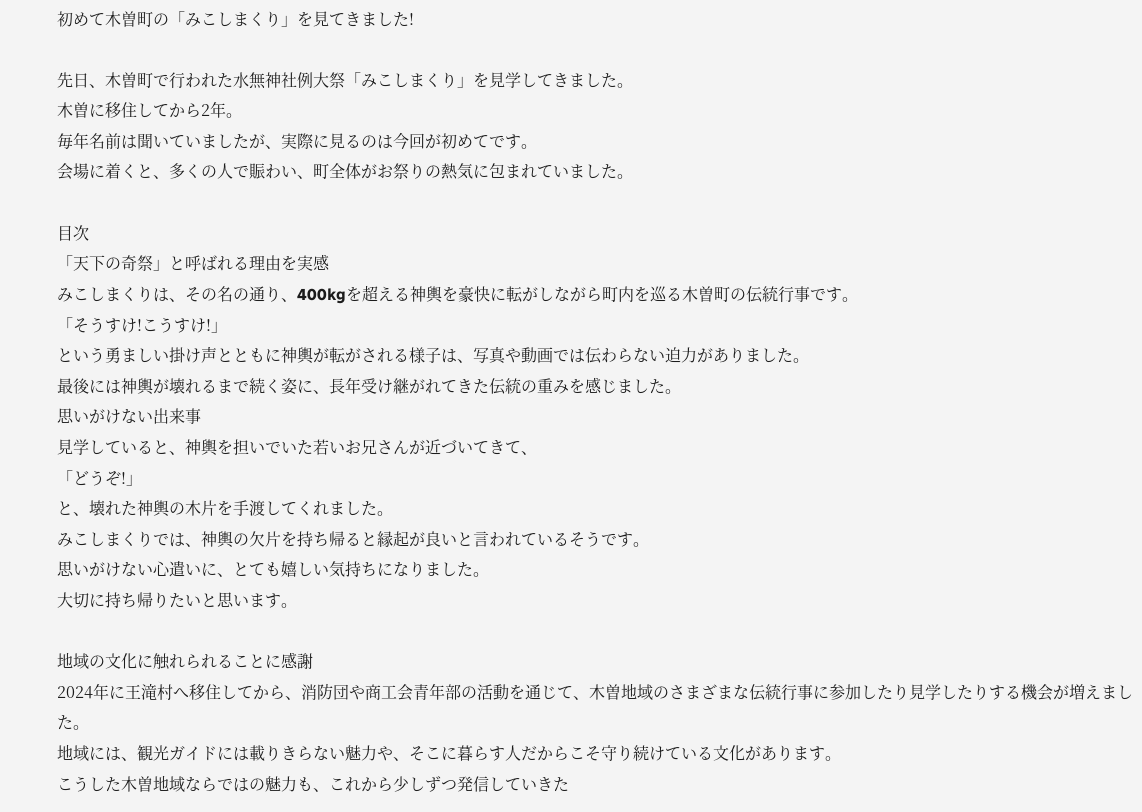初めて木曽町の「みこしまくり」を見てきました!

先日、木曽町で行われた水無神社例大祭「みこしまくり」を見学してきました。
木曽に移住してから2年。
毎年名前は聞いていましたが、実際に見るのは今回が初めてです。
会場に着くと、多くの人で賑わい、町全体がお祭りの熱気に包まれていました。

目次
「天下の奇祭」と呼ばれる理由を実感
みこしまくりは、その名の通り、400kgを超える神輿を豪快に転がしながら町内を巡る木曽町の伝統行事です。
「そうすけ!こうすけ!」
という勇ましい掛け声とともに神輿が転がされる様子は、写真や動画では伝わらない迫力がありました。
最後には神輿が壊れるまで続く姿に、長年受け継がれてきた伝統の重みを感じました。
思いがけない出来事
見学していると、神輿を担いでいた若いお兄さんが近づいてきて、
「どうぞ!」
と、壊れた神輿の木片を手渡してくれました。
みこしまくりでは、神輿の欠片を持ち帰ると縁起が良いと言われているそうです。
思いがけない心遣いに、とても嬉しい気持ちになりました。
大切に持ち帰りたいと思います。

地域の文化に触れられることに感謝
2024年に王滝村へ移住してから、消防団や商工会青年部の活動を通じて、木曽地域のさまざまな伝統行事に参加したり見学したりする機会が増えました。
地域には、観光ガイドには載りきらない魅力や、そこに暮らす人だからこそ守り続けている文化があります。
こうした木曽地域ならではの魅力も、これから少しずつ発信していきた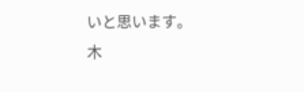いと思います。
木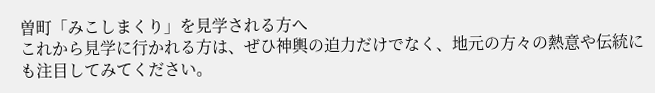曽町「みこしまくり」を見学される方へ
これから見学に行かれる方は、ぜひ神輿の迫力だけでなく、地元の方々の熱意や伝統にも注目してみてください。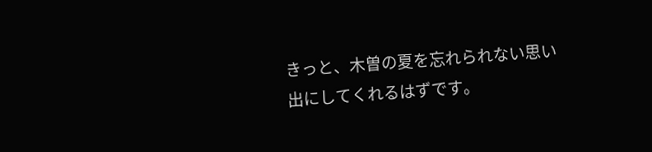きっと、木曽の夏を忘れられない思い出にしてくれるはずです。